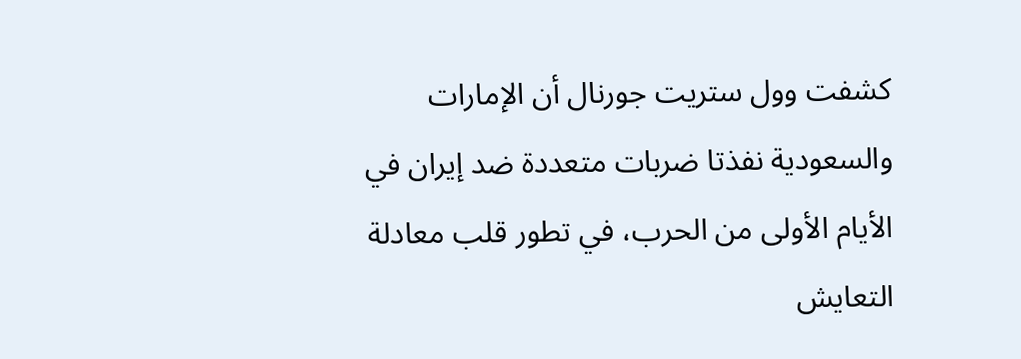كشفت وول ستريت جورنال أن الإمارات والسعودية نفذتا ضربات متعددة ضد إيران في الأيام الأولى من الحرب، في تطور قلب معادلة التعايش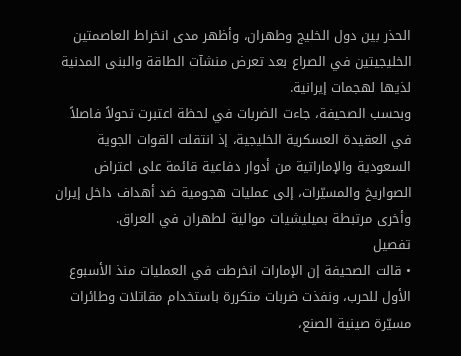الحذر بين دول الخليج وطهران، وأظهر مدى انخراط العاصمتين الخليجيتين في الصراع بعد تعرض منشآت الطاقة والبنى المدنية لذيها لهجمات إيرانية.
وبحسب الصحيفة، جاءت الضربات في لحظة اعتبرت تحولاً فاصلاً في العقيدة العسكرية الخليجية، إذ انتقلت القوات الجوية السعودية والإماراتية من أدوار دفاعية قائمة على اعتراض الصواريخ والمسيّرات، إلى عمليات هجومية ضد أهداف داخل إيران وأخرى مرتبطة بميليشيات موالية لطهران في العراق.
تفصيل
• قالت الصحيفة إن الإمارات انخرطت في العمليات منذ الأسبوع الأول للحرب، ونفذت ضربات متكررة باستخدام مقاتلات وطائرات مسيّرة صينية الصنع،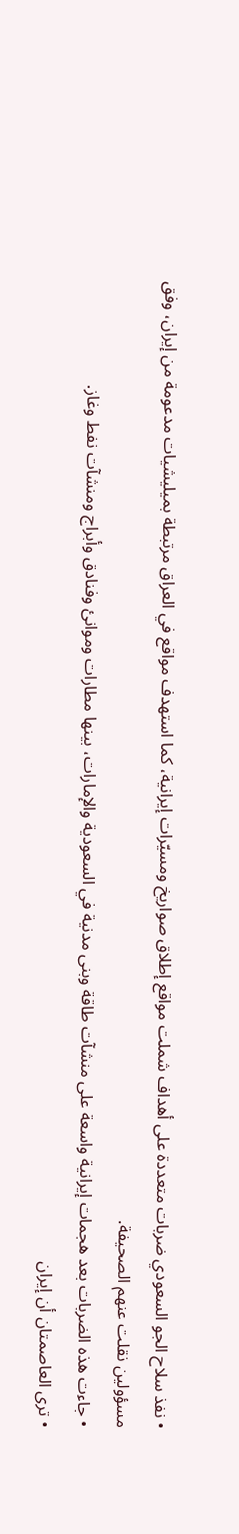• نفذ سلاح الجو السعودي ضربات متعددة على أهداف شملت مواقع إطلاق صواريخ ومسيّرات إيرانية، كما استهدف مواقع في العراق مرتبطة بميليشيات مدعومة من إيران، وفق مسؤولين نقلت عنهم الصحيفة.
• جاءت هذه الضربات بعد هجمات إيرانية واسعة على منشآت طاقة وبنى مدنية في السعودية والإمارات، بينها مطارات وموانئ وفنادق وأبراج ومنشآت نفط وغاز.
• ترى العاصمتان أن إيران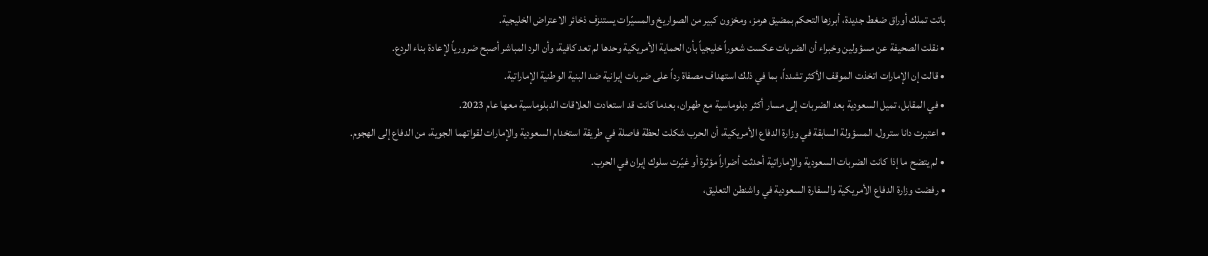باتت تملك أوراق ضغط جديدة، أبرزها التحكم بمضيق هرمز، ومخزون كبير من الصواريخ والمسيّرات يستنزف ذخائر الاعتراض الخليجية.
• نقلت الصحيفة عن مسؤولين وخبراء أن الضربات عكست شعوراً خليجياً بأن الحماية الأمريكية وحدها لم تعد كافية، وأن الرد المباشر أصبح ضرورياً لإعادة بناء الردع.
• قالت إن الإمارات اتخذت الموقف الأكثر تشدداً، بما في ذلك استهداف مصفاة رداً على ضربات إيرانية ضد البنية الوطنية الإماراتية.
• في المقابل، تميل السعودية بعد الضربات إلى مسار أكثر دبلوماسية مع طهران، بعدما كانت قد استعادت العلاقات الدبلوماسية معها عام 2023.
• اعتبرت دانا سترول، المسؤولة السابقة في وزارة الدفاع الأمريكية، أن الحرب شكلت لحظة فاصلة في طريقة استخدام السعودية والإمارات لقواتهما الجوية، من الدفاع إلى الهجوم.
• لم يتضح ما إذا كانت الضربات السعودية والإماراتية أحدثت أضراراً مؤثرة أو غيّرت سلوك إيران في الحرب.
• رفضت وزارة الدفاع الأمريكية والسفارة السعودية في واشنطن التعليق،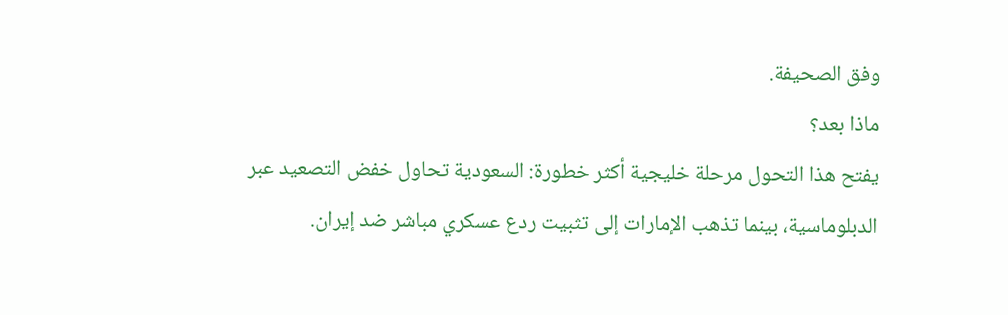وفق الصحيفة.
ماذا بعد؟
يفتح هذا التحول مرحلة خليجية أكثر خطورة: السعودية تحاول خفض التصعيد عبر الدبلوماسية، بينما تذهب الإمارات إلى تثبيت ردع عسكري مباشر ضد إيران.